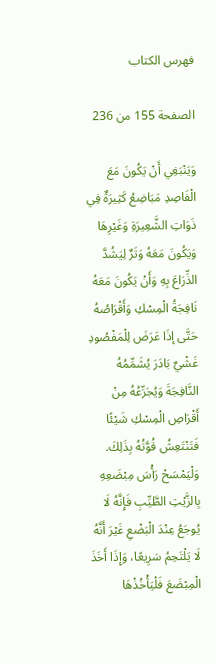فهرس الكتاب

الصفحة 155 من 236

وَيَنْبَغِي أَنْ يَكُونَ مَعَ الْفَاصِدِ مَبَاضِعُ كَثِيرَةٌ فِي ذَوَاتِ الشَّعِيرَةِ وَغَيْرِهَا وَيَكُونَ مَعَهُ وَتَرٌ لِيَشُدَّ الذِّرَاعَ بِهِ وَأَنْ يَكُونَ مَعَهُ نَافِجَةُ الْمِسْكِ وَأَقْرَاصُهُ حَتَّى إذَا عَرَضَ لِلْمَفْصُودِ غَشْيٌ بَادَرَ يُشَمِّمُهُ النَّافِجَةَ وَيُجَرِّعُهُ مِنْ أَقْرَاصِ الْمِسْكِ شَيْئًا فَتَنْتَعِشُ قُوَّتُهُ بِذَلِكَ. وَلْيَمْسَحْ رَأْسَ مِبْضَعِهِ بِالزَّيْتِ الطَّيِّبِ فَإِنَّهُ لَا يُوجَعُ عِنْدَ الْبَضْعِ غَيْرَ أَنَّهُ لَا يَلْتَحِمُ سَرِيعًا، وَإِذَا أَخَذَ الْمِبْضَعَ فَلْيَأْخُذْهَا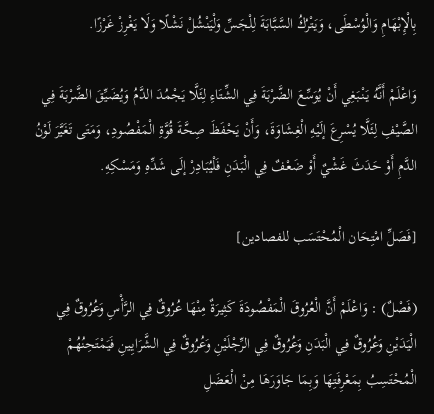بِالْإِبْهَامِ وَالْوُسْطَى، وَيَتْرُكُ السَّبَّابَةَ لِلْجَسِّ وَلْيَنْشُلْ نَشْلًا وَلَا يَغْرِزْ غَرْزًا.

وَاعْلَمْ أَنَّهُ يَنْبَغِي أَنْ يُوَسِّعَ الضَّرْبَةَ فِي الشِّتَاءِ لِئَلَّا يَجْمُدَ الدَّمُ وَيُضَيِّقَ الضَّرْبَةَ فِي الصَّيْفِ لِئَلَّا يُسْرِعَ إلَيْهِ الْغِشَاوَةَ، وَأَنْ يَحْفَظَ صِحَّةَ قُوَّةِ الْمَفْصُودِ، وَمَتَى تَغَيَّرَ لَوْنُ الدَّمِ أَوْ حَدَثَ غَشْيٌ أَوْ ضَعْفٌ فِي الْبَدَنِ فَلْيُبَادِرْ إلَى شَدِّهِ وَمَسْكِهِ.

[فَصَلِّ امْتِحَان الْمُحْتَسَب للفصادين]

(فَصْلٌ) : وَاعْلَمْ أَنَّ الْعُرُوقَ الْمَفْصُودَةَ كَثِيرَةٌ مِنْهَا عُرُوقٌ فِي الرَّأْسِ وَعُرُوقٌ فِي الْيَدَيْنِ وَعُرُوقٌ فِي الْبَدَنِ وَعُرُوقٌ فِي الرِّجْلَيْنِ وَعُرُوقٌ فِي الشَّرَايِينِ فَيَمْتَحِنُهُمْ الْمُحْتَسِبُ بِمَعْرِفَتِهَا وَبِمَا جَاوَرَهَا مِنْ الْعَضَلِ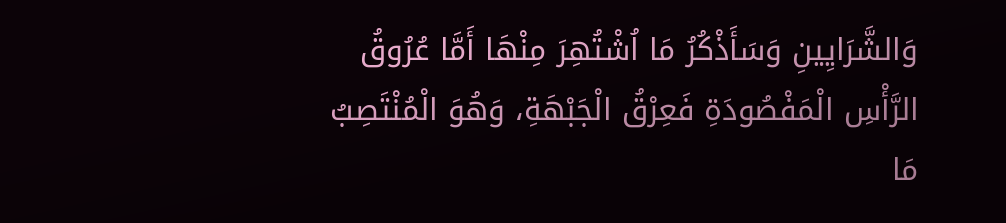وَالشَّرَايِينِ وَسَأَذْكُرُ مَا اُشْتُهِرَ مِنْهَا أَمَّا عُرُوقُ الرَّأْسِ الْمَفْصُودَةِ فَعِرْقُ الْجَبْهَةِ، وَهُوَ الْمُنْتَصِبُ مَا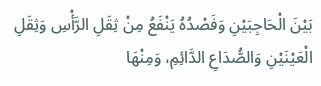بَيْنَ الْحَاجِبَيْنِ وَفَصْدُهُ يَنْفَعُ مِنْ ثِقَلِ الرَّأْسِ وَثِقَلِ الْعَيْنَيْنِ وَالصُّدَاعِ الدَّائِمِ، وَمِنْهَا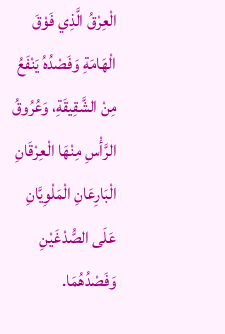الْعِرْقُ الَّذِي فَوْقَ الْهَامَةِ وَفَصْدُهُ يَنْفَعُ مِنْ الشَّقِيقَةِ، وَعُرُوقُ الرَّأْسِ مِنْهَا الْعِرْقَانِ الْبَارِعَانِ الْمَلْوِيَّانِ عَلَى الصُّدْغَيْنِ وَفَصْدُهُمَا.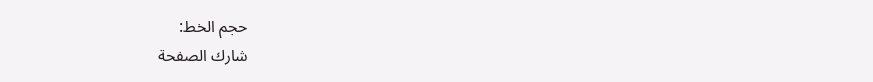حجم الخط:
شارك الصفحة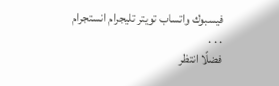فيسبوك واتساب تويتر تليجرام انستجرام
. . .
فضلًا انتظر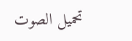تحميل الصوت